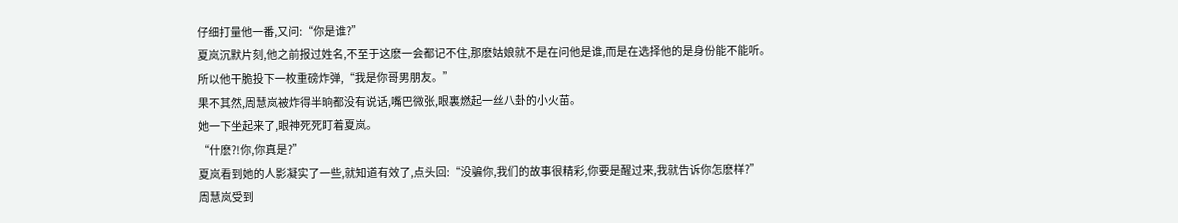仔细打量他一番,又问:“你是谁?”
夏岚沉默片刻,他之前报过姓名,不至于这麽一会都记不住,那麽姑娘就不是在问他是谁,而是在选择他的是身份能不能听。
所以他干脆投下一枚重磅炸弹,“我是你哥男朋友。”
果不其然,周慧岚被炸得半晌都没有说话,嘴巴微张,眼裏燃起一丝八卦的小火苗。
她一下坐起来了,眼神死死盯着夏岚。
“什麽?!你,你真是?”
夏岚看到她的人影凝实了一些,就知道有效了,点头回:“没骗你,我们的故事很精彩,你要是醒过来,我就告诉你怎麽样?”
周慧岚受到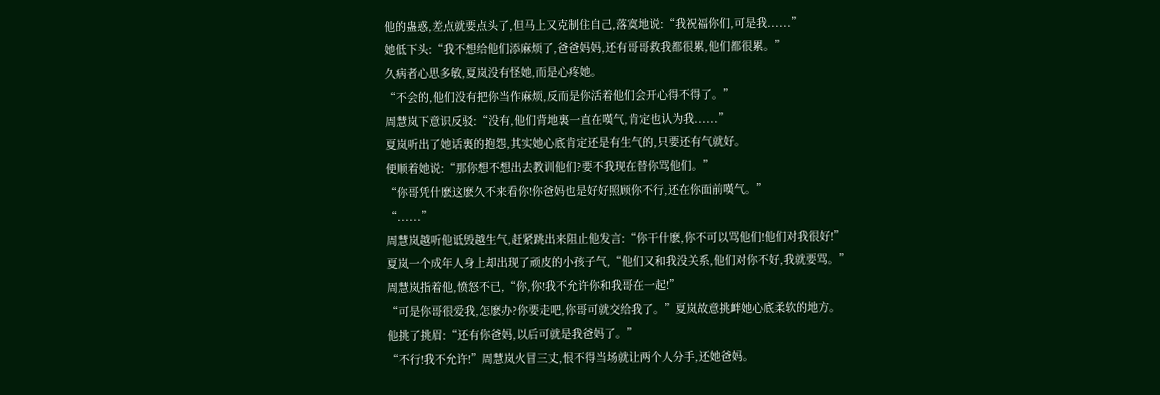他的蛊惑,差点就要点头了,但马上又克制住自己,落寞地说:“我祝福你们,可是我......”
她低下头:“我不想给他们添麻烦了,爸爸妈妈,还有哥哥救我都很累,他们都很累。”
久病者心思多敏,夏岚没有怪她,而是心疼她。
“不会的,他们没有把你当作麻烦,反而是你活着他们会开心得不得了。”
周慧岚下意识反驳:“没有,他们背地裏一直在嘆气,肯定也认为我......”
夏岚听出了她话裏的抱怨,其实她心底肯定还是有生气的,只要还有气就好。
便顺着她说:“那你想不想出去教训他们?要不我现在替你骂他们。”
“你哥凭什麽这麽久不来看你!你爸妈也是好好照顾你不行,还在你面前嘆气。”
“......”
周慧岚越听他诋毁越生气,赶紧跳出来阻止他发言:“你干什麽,你不可以骂他们!他们对我很好!”
夏岚一个成年人身上却出现了顽皮的小孩子气,“他们又和我没关系,他们对你不好,我就要骂。”
周慧岚指着他,愤怒不已,“你,你!我不允许你和我哥在一起!”
“可是你哥很爱我,怎麽办?你要走吧,你哥可就交给我了。”夏岚故意挑衅她心底柔软的地方。
他挑了挑眉:“还有你爸妈,以后可就是我爸妈了。”
“不行!我不允许!”周慧岚火冒三丈,恨不得当场就让两个人分手,还她爸妈。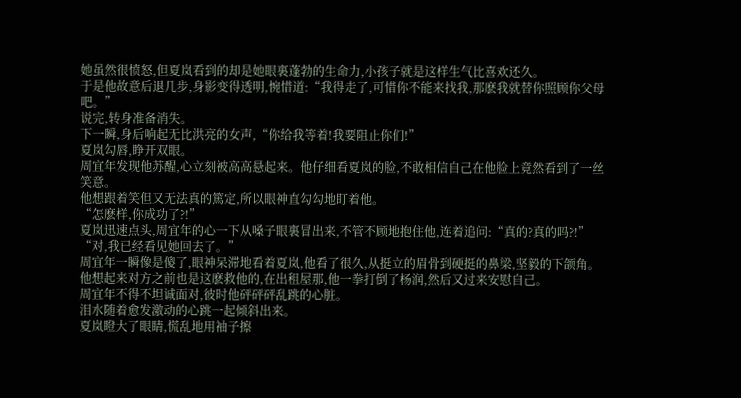她虽然很愤怒,但夏岚看到的却是她眼裏蓬勃的生命力,小孩子就是这样生气比喜欢还久。
于是他故意后退几步,身影变得透明,惋惜道:“我得走了,可惜你不能来找我,那麽我就替你照顾你父母吧。”
说完,转身准备消失。
下一瞬,身后响起无比洪亮的女声,“你给我等着!我要阻止你们!”
夏岚勾唇,睁开双眼。
周宜年发现他苏醒,心立刻被高高悬起来。他仔细看夏岚的脸,不敢相信自己在他脸上竟然看到了一丝笑意。
他想跟着笑但又无法真的篤定,所以眼神直勾勾地盯着他。
“怎麽样,你成功了?!”
夏岚迅速点头,周宜年的心一下从嗓子眼裏冒出来,不管不顾地抱住他,连着追问:“真的?真的吗?!”
“对,我已经看见她回去了。”
周宜年一瞬像是傻了,眼神呆滞地看着夏岚,他看了很久,从挺立的眉骨到硬挺的鼻梁,坚毅的下颌角。
他想起来对方之前也是这麽救他的,在出租屋那,他一拳打倒了杨润,然后又过来安慰自己。
周宜年不得不坦诚面对,彼时他砰砰砰乱跳的心脏。
泪水随着愈发激动的心跳一起倾斜出来。
夏岚瞪大了眼睛,慌乱地用袖子擦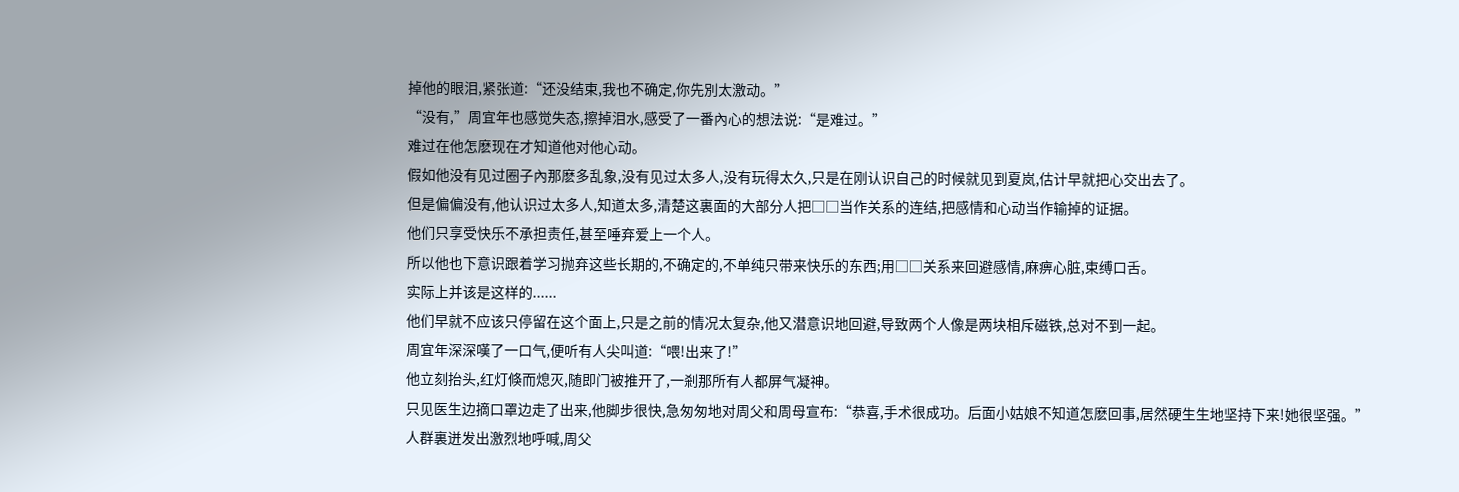掉他的眼泪,紧张道:“还没结束,我也不确定,你先別太激动。”
“没有,”周宜年也感觉失态,擦掉泪水,感受了一番內心的想法说:“是难过。”
难过在他怎麽现在才知道他对他心动。
假如他没有见过圈子內那麽多乱象,没有见过太多人,没有玩得太久,只是在刚认识自己的时候就见到夏岚,估计早就把心交出去了。
但是偏偏没有,他认识过太多人,知道太多,清楚这裏面的大部分人把□□当作关系的连结,把感情和心动当作输掉的证据。
他们只享受快乐不承担责任,甚至唾弃爱上一个人。
所以他也下意识跟着学习抛弃这些长期的,不确定的,不单纯只带来快乐的东西;用□□关系来回避感情,麻痹心脏,束缚口舌。
实际上并该是这样的......
他们早就不应该只停留在这个面上,只是之前的情况太复杂,他又潜意识地回避,导致两个人像是两块相斥磁铁,总对不到一起。
周宜年深深嘆了一口气,便听有人尖叫道:“喂!出来了!”
他立刻抬头,红灯倏而熄灭,随即门被推开了,一剎那所有人都屏气凝神。
只见医生边摘口罩边走了出来,他脚步很快,急匆匆地对周父和周母宣布:“恭喜,手术很成功。后面小姑娘不知道怎麽回事,居然硬生生地坚持下来!她很坚强。”
人群裏迸发出激烈地呼喊,周父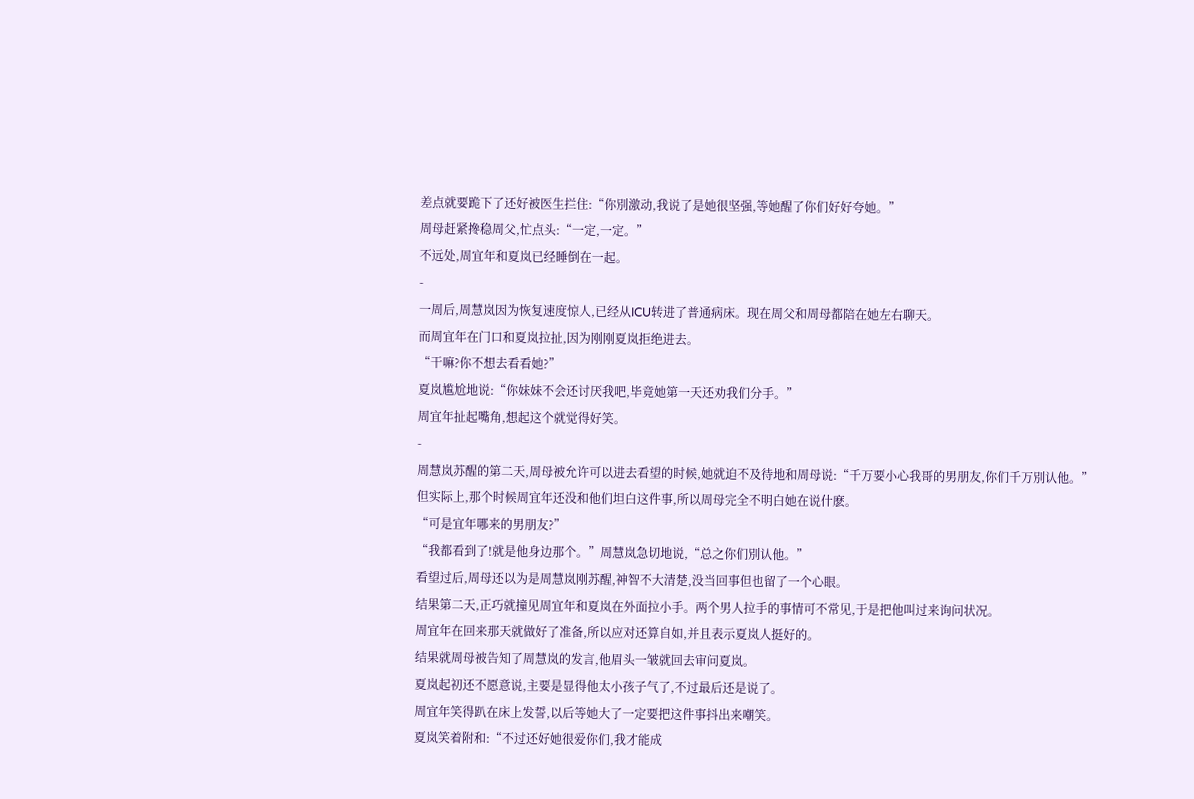差点就要跪下了还好被医生拦住:“你別激动,我说了是她很坚强,等她醒了你们好好夸她。”
周母赶紧搀稳周父,忙点头:“一定,一定。”
不远处,周宜年和夏岚已经睡倒在一起。
-
一周后,周慧岚因为恢复速度惊人,已经从ICU转进了普通病床。现在周父和周母都陪在她左右聊天。
而周宜年在门口和夏岚拉扯,因为刚刚夏岚拒绝进去。
“干嘛?你不想去看看她?”
夏岚尴尬地说:“你妹妹不会还讨厌我吧,毕竟她第一天还劝我们分手。”
周宜年扯起嘴角,想起这个就觉得好笑。
-
周慧岚苏醒的第二天,周母被允许可以进去看望的时候,她就迫不及待地和周母说:“千万要小心我哥的男朋友,你们千万別认他。”
但实际上,那个时候周宜年还没和他们坦白这件事,所以周母完全不明白她在说什麽。
“可是宜年哪来的男朋友?”
“我都看到了!就是他身边那个。”周慧岚急切地说,“总之你们別认他。”
看望过后,周母还以为是周慧岚刚苏醒,神智不大清楚,没当回事但也留了一个心眼。
结果第二天,正巧就撞见周宜年和夏岚在外面拉小手。两个男人拉手的事情可不常见,于是把他叫过来询问状况。
周宜年在回来那天就做好了准备,所以应对还算自如,并且表示夏岚人挺好的。
结果就周母被告知了周慧岚的发言,他眉头一皱就回去审问夏岚。
夏岚起初还不愿意说,主要是显得他太小孩子气了,不过最后还是说了。
周宜年笑得趴在床上发誓,以后等她大了一定要把这件事抖出来嘲笑。
夏岚笑着附和:“不过还好她很爱你们,我才能成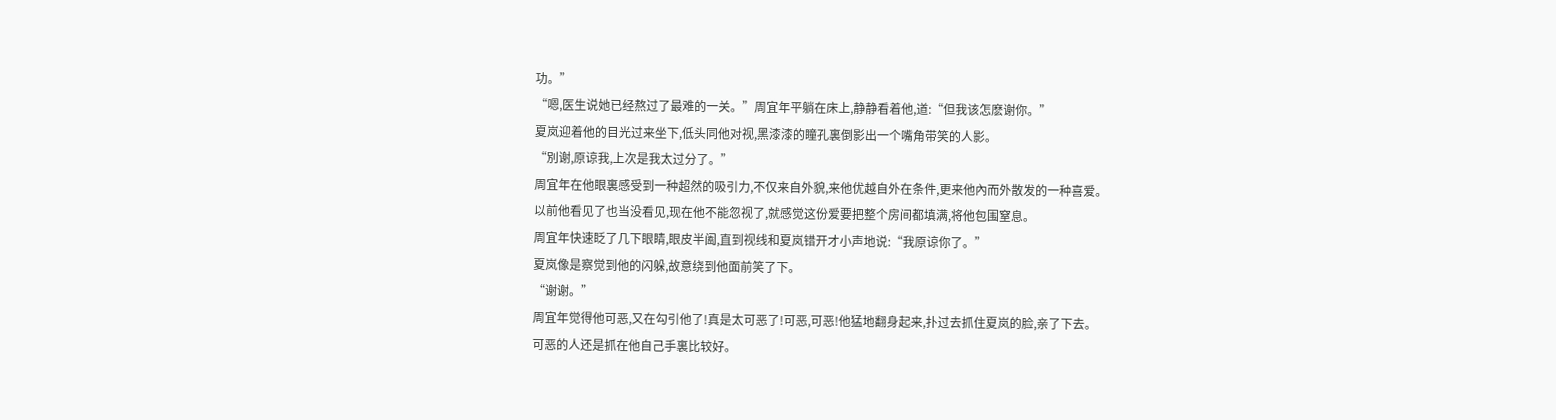功。”
“嗯,医生说她已经熬过了最难的一关。”周宜年平躺在床上,静静看着他,道:“但我该怎麽谢你。”
夏岚迎着他的目光过来坐下,低头同他对视,黑漆漆的瞳孔裏倒影出一个嘴角带笑的人影。
“別谢,原谅我,上次是我太过分了。”
周宜年在他眼裏感受到一种超然的吸引力,不仅来自外貌,来他优越自外在条件,更来他內而外散发的一种喜爱。
以前他看见了也当没看见,现在他不能忽视了,就感觉这份爱要把整个房间都填满,将他包围窒息。
周宜年快速眨了几下眼睛,眼皮半阖,直到视线和夏岚错开才小声地说:“我原谅你了。”
夏岚像是察觉到他的闪躲,故意绕到他面前笑了下。
“谢谢。”
周宜年觉得他可恶,又在勾引他了!真是太可恶了!可恶,可恶!他猛地翻身起来,扑过去抓住夏岚的脸,亲了下去。
可恶的人还是抓在他自己手裏比较好。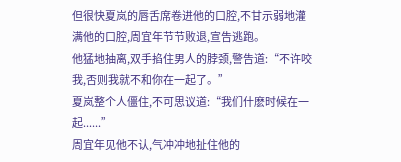但很快夏岚的唇舌席卷进他的口腔,不甘示弱地灌满他的口腔,周宜年节节败退,宣告逃跑。
他猛地抽离,双手掐住男人的脖颈,警告道:“不许咬我,否则我就不和你在一起了。”
夏岚整个人僵住,不可思议道:“我们什麽时候在一起......”
周宜年见他不认,气冲冲地扯住他的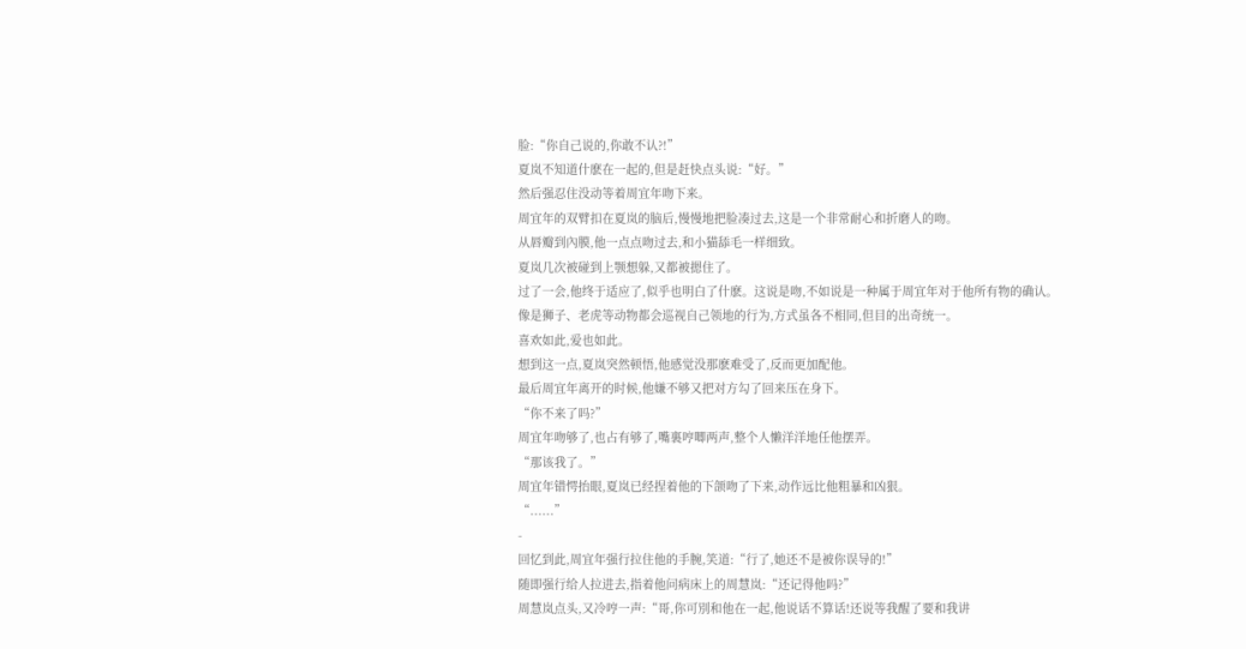脸:“你自己说的,你敢不认?!”
夏岚不知道什麽在一起的,但是赶快点头说:“好。”
然后强忍住没动等着周宜年吻下来。
周宜年的双臂扣在夏岚的脑后,慢慢地把脸凑过去,这是一个非常耐心和折磨人的吻。
从唇瓣到內膜,他一点点吻过去,和小猫舔毛一样细致。
夏岚几次被碰到上颚想躲,又都被摁住了。
过了一会,他终于适应了,似乎也明白了什麽。这说是吻,不如说是一种属于周宜年对于他所有物的确认。
像是狮子、老虎等动物都会巡视自己领地的行为,方式虽各不相同,但目的出奇统一。
喜欢如此,爱也如此。
想到这一点,夏岚突然顿悟,他感觉没那麽难受了,反而更加配他。
最后周宜年离开的时候,他嫌不够又把对方勾了回来压在身下。
“你不来了吗?”
周宜年吻够了,也占有够了,嘴裏哼唧两声,整个人懒洋洋地任他摆弄。
“那该我了。”
周宜年错愕抬眼,夏岚已经捏着他的下颌吻了下来,动作远比他粗暴和凶狠。
“......”
-
回忆到此,周宜年强行拉住他的手腕,笑道:“行了,她还不是被你误导的!”
随即强行给人拉进去,指着他问病床上的周慧岚:“还记得他吗?”
周慧岚点头,又冷哼一声:“哥,你可別和他在一起,他说话不算话!还说等我醒了要和我讲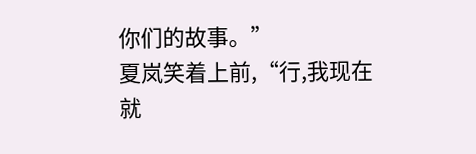你们的故事。”
夏岚笑着上前,“行,我现在就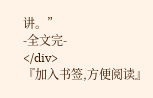讲。”
-全文完-
</div>
『加入书签,方便阅读』